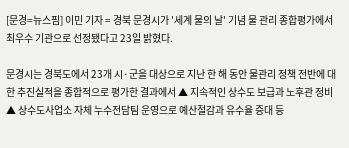[문경=뉴스핌] 이민 기자 = 경북 문경시가 '세계 물의 날' 기념 물 관리 종합평가에서 최우수 기관으로 선정됐다고 23일 밝혔다.

문경시는 경북도에서 23개 시·군을 대상으로 지난 한 해 동안 물관리 정책 전반에 대한 추진실적을 종합적으로 평가한 결과에서 ▲ 지속적인 상수도 보급과 노후관 정비 ▲ 상수도사업소 자체 누수전담팀 운영으로 예산절감과 유수율 증대 등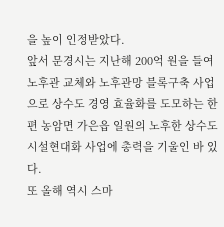을 높이 인정받았다.
앞서 문경시는 지난해 200억 원을 들여 노후관 교체와 노후관망 블록구축 사업으로 상수도 경영 효율화를 도모하는 한편 농암면 가은읍 일원의 노후한 상수도 시설현대화 사업에 총력을 기울인 바 있다.
또 올해 역시 스마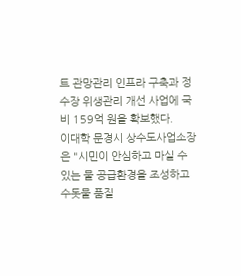트 관망관리 인프라 구축과 정수장 위생관리 개선 사업에 국비 159억 원을 확보했다.
이대학 문경시 상수도사업소장은 "시민이 안심하고 마실 수 있는 물 공급환경을 조성하고 수돗물 품질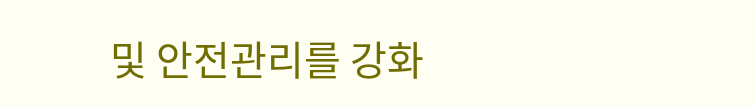및 안전관리를 강화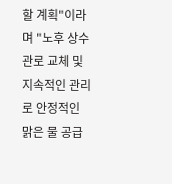할 계획"이라며 "노후 상수관로 교체 및 지속적인 관리로 안정적인 맑은 물 공급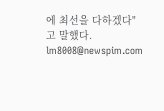에 최선을 다하겠다"고 말했다.
lm8008@newspim.com